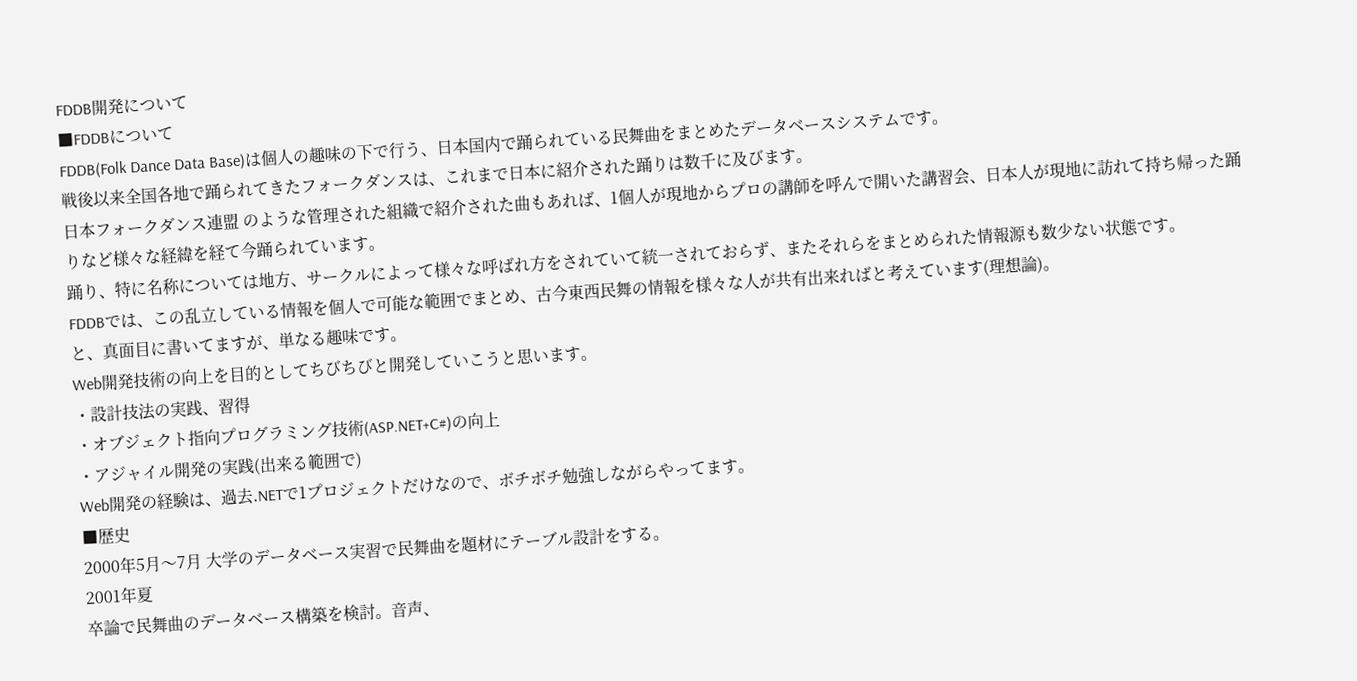FDDB開発について
■FDDBについて
FDDB(Folk Dance Data Base)は個人の趣味の下で行う、日本国内で踊られている民舞曲をまとめたデータベースシステムです。
戦後以来全国各地で踊られてきたフォークダンスは、これまで日本に紹介された踊りは数千に及びます。
日本フォークダンス連盟 のような管理された組織で紹介された曲もあれば、1個人が現地からプロの講師を呼んで開いた講習会、日本人が現地に訪れて持ち帰った踊りなど様々な経緯を経て今踊られています。
踊り、特に名称については地方、サークルによって様々な呼ばれ方をされていて統一されておらず、またそれらをまとめられた情報源も数少ない状態です。
FDDBでは、この乱立している情報を個人で可能な範囲でまとめ、古今東西民舞の情報を様々な人が共有出来ればと考えています(理想論)。
と、真面目に書いてますが、単なる趣味です。
Web開発技術の向上を目的としてちびちびと開発していこうと思います。
・設計技法の実践、習得
・オブジェクト指向プログラミング技術(ASP.NET+C#)の向上
・アジャイル開発の実践(出来る範囲で)
Web開発の経験は、過去.NETで1プロジェクトだけなので、ボチボチ勉強しながらやってます。
■歴史
2000年5月〜7月 大学のデータベース実習で民舞曲を題材にテーブル設計をする。
2001年夏
卒論で民舞曲のデータベース構築を検討。音声、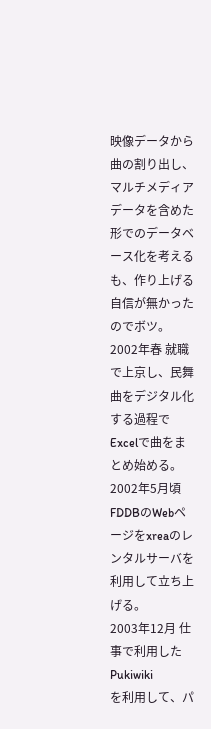映像データから曲の割り出し、マルチメディアデータを含めた形でのデータベース化を考えるも、作り上げる自信が無かったのでボツ。
2002年春 就職で上京し、民舞曲をデジタル化する過程でExcelで曲をまとめ始める。
2002年5月頃 FDDBのWebページをxreaのレンタルサーバを利用して立ち上げる。
2003年12月 仕事で利用したPukiwiki
を利用して、パ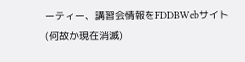ーティー、講習会情報をFDDBWebサイト
(何故か現在消滅)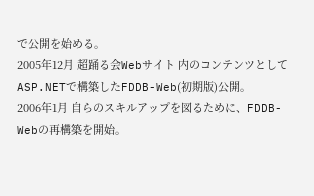で公開を始める。
2005年12月 超踊る会Webサイト 内のコンテンツとしてASP.NETで構築したFDDB-Web(初期版)公開。
2006年1月 自らのスキルアップを図るために、FDDB-Webの再構築を開始。